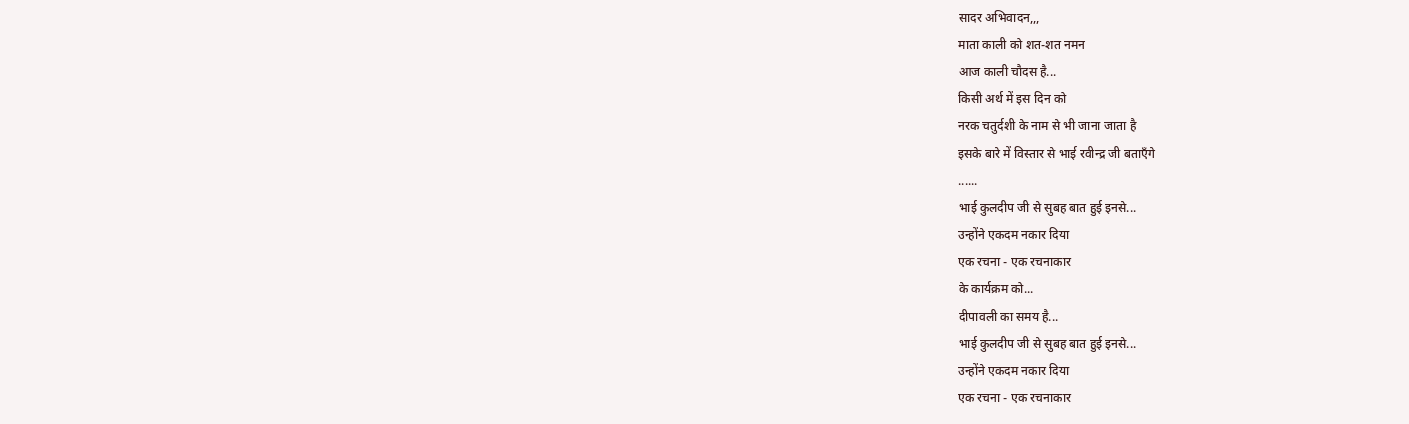सादर अभिवादन,,,
माता काली को शत-शत नमन
आज काली चौदस है...
किसी अर्थ में इस दिन को
नरक चतुर्दशी के नाम से भी जाना जाता है
इसके बारे में विस्तार से भाई रवीन्द्र जी बताएँगे
......
भाई कुलदीप जी से सुबह बात हुई इनसे...
उन्होंने एकदम नकार दिया
एक रचना - एक रचनाकार
के कार्यक्रम को...
दीपावली का समय है...
भाई कुलदीप जी से सुबह बात हुई इनसे...
उन्होंने एकदम नकार दिया
एक रचना - एक रचनाकार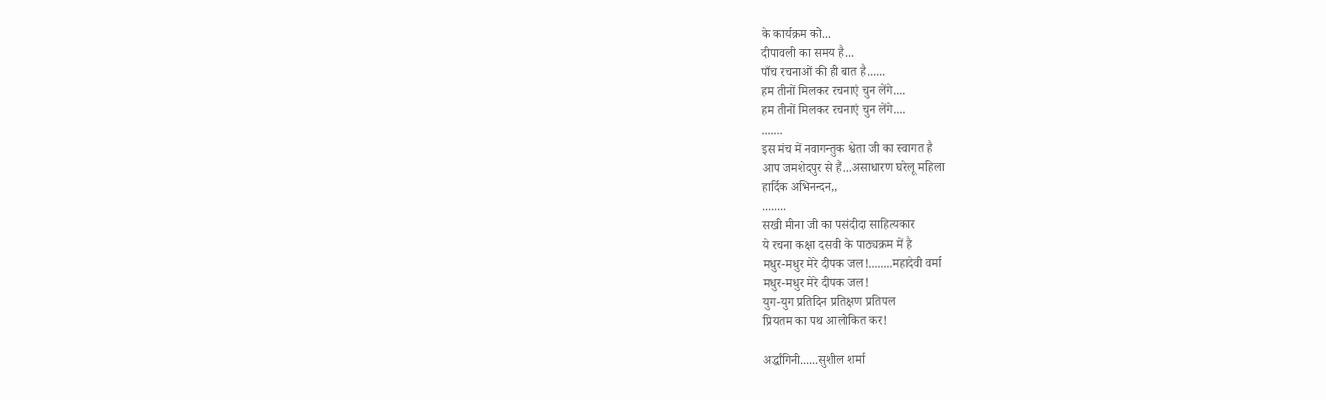के कार्यक्रम को...
दीपावली का समय है...
पाँच रचनाओं की ही बात है......
हम तीनों मिलकर रचनाएं चुन लेंगे....
हम तीनों मिलकर रचनाएं चुन लेंगे....
.......
इस मंच में नवागन्तुक श्वेता जी का स्वागत है
आप जमशेदपुर से हैं...असाधारण घरेलू महिला
हार्दिक अभिनन्दन,,
........
सखी मीना जी का पसंदीदा साहित्यकार
ये रचना कक्षा दसवी के पाठ्यक्रम में है
मधुर-मधुर मेरे दीपक जल!........महादेवी वर्मा
मधुर-मधुर मेरे दीपक जल!
युग-युग प्रतिदिन प्रतिक्षण प्रतिपल
प्रियतम का पथ आलोकित कर!

अर्द्धांगिनी......सुशील शर्मा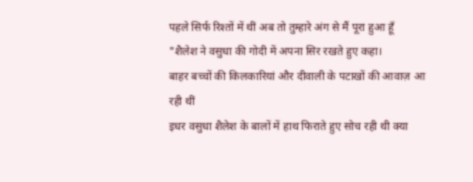पहले सिर्फ रिश्तों में थीं अब तो तुम्हारे अंग से मैं पूरा हुआ हूँ
"शैलेश ने वसुधा की गोदी में अपना सिर रखते हुए कहा।
बाहर बच्चों की किलकारियां और दीवाली के पटाखों की आवाज़ आ रही थीं
इधर वसुधा शैलेश के बालों में हाथ फिराते हुए सोच रही थी क्या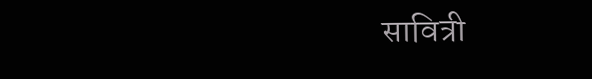सावित्री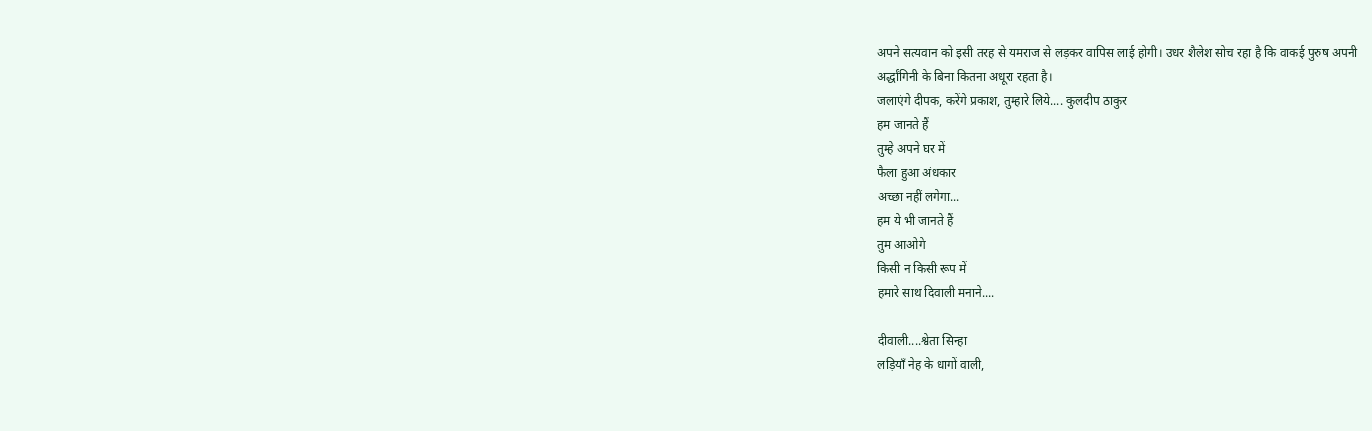अपने सत्यवान को इसी तरह से यमराज से लड़कर वापिस लाई होगी। उधर शैलेश सोच रहा है कि वाकई पुरुष अपनी
अर्द्धांगिनी के बिना कितना अधूरा रहता है।
जलाएंगे दीपक, करेंगे प्रकाश, तुम्हारे लिये.... कुलदीप ठाकुर
हम जानते हैं
तुम्हे अपने घर में
फैला हुआ अंधकार
अच्छा नहीं लगेगा...
हम ये भी जानते हैं
तुम आओगे
किसी न किसी रूप में
हमारे साथ दिवाली मनाने....

दीवाली....श्वेता सिन्हा
लड़ियाँ नेह के धागों वाली,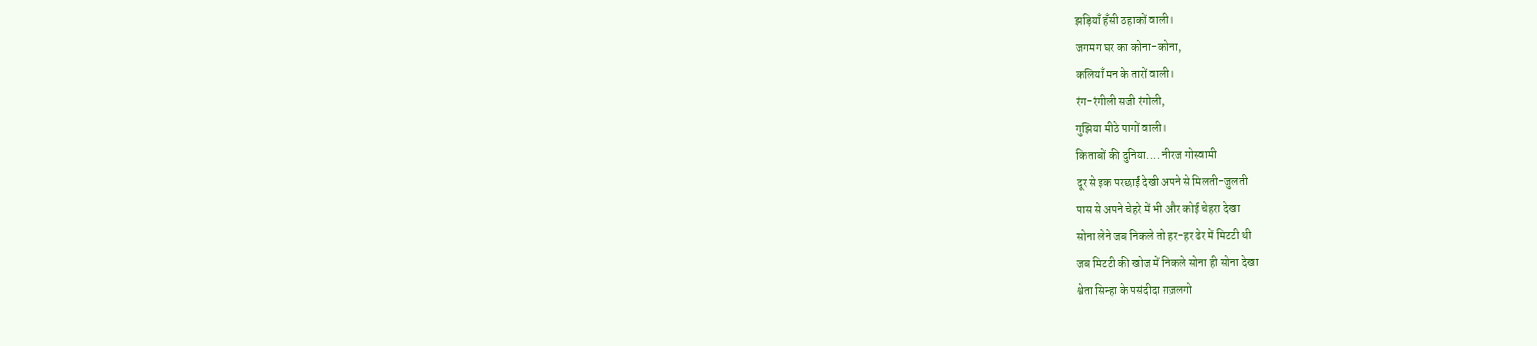झड़ियाँ हँसी ठहाकों वाली।
जगमग घर का कोना-कोना,
कलियाँ मन के तारों वाली।
रंग-रंगीली सजी रंगोली,
गुझिया मीठे पागों वाली।
किताबों की दुनिया.... नीरज गोस्वामी
दूर से इक परछाईं देखी अपने से मिलती-जुलती
पास से अपने चेहरे में भी और कोई चेहरा देखा
सोना लेने जब निकले तो हर-हर ढेर में मिटटी थी
जब मिटटी की खोज में निकले सोना ही सोना देखा
श्वेता सिन्हा के पसंदीदा ग़ज़लगो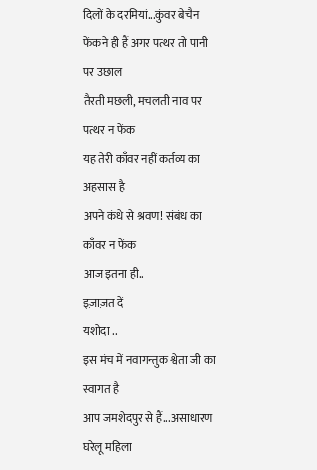दिलों के दरमियां...कुंवर बेचैन
फेंकने ही हैं अगर पत्थर तो पानी पर उछाल
तैरती मछली, मचलती नाव पर पत्थर न फेंक
यह तेरी काँवर नहीं कर्तव्य का अहसास है
अपने कंधे से श्रवण! संबंध का काँवर न फेंक
आज इतना ही..
इज़ाज़त दें
यशोदा ..
इस मंच में नवागन्तुक श्वेता जी का स्वागत है
आप जमशेदपुर से हैं...असाधारण घरेलू महिला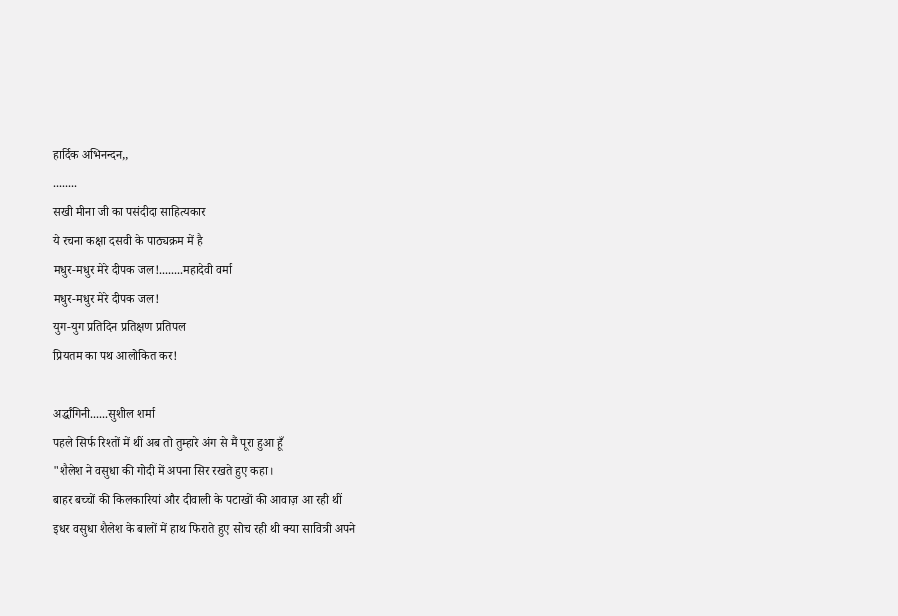हार्दिक अभिनन्दन,,
........
सखी मीना जी का पसंदीदा साहित्यकार
ये रचना कक्षा दसवी के पाठ्यक्रम में है
मधुर-मधुर मेरे दीपक जल!........महादेवी वर्मा
मधुर-मधुर मेरे दीपक जल!
युग-युग प्रतिदिन प्रतिक्षण प्रतिपल
प्रियतम का पथ आलोकित कर!

अर्द्धांगिनी......सुशील शर्मा
पहले सिर्फ रिश्तों में थीं अब तो तुम्हारे अंग से मैं पूरा हुआ हूँ
"शैलेश ने वसुधा की गोदी में अपना सिर रखते हुए कहा।
बाहर बच्चों की किलकारियां और दीवाली के पटाखों की आवाज़ आ रही थीं
इधर वसुधा शैलेश के बालों में हाथ फिराते हुए सोच रही थी क्या सावित्री अपने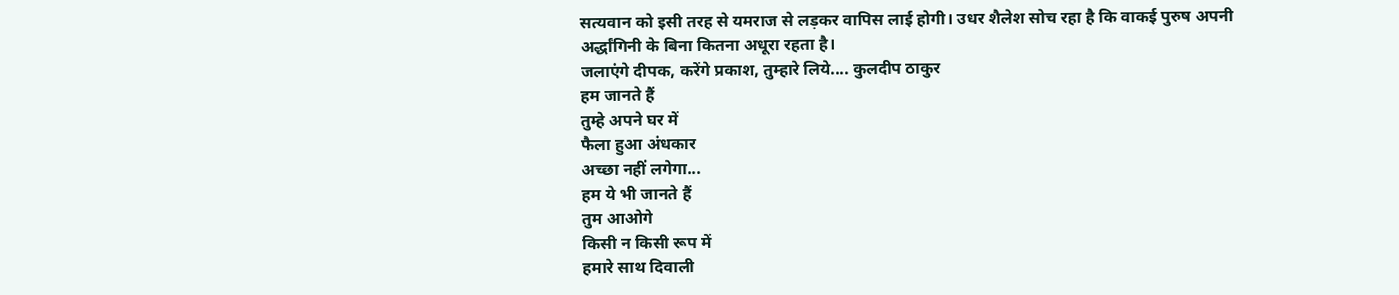सत्यवान को इसी तरह से यमराज से लड़कर वापिस लाई होगी। उधर शैलेश सोच रहा है कि वाकई पुरुष अपनी
अर्द्धांगिनी के बिना कितना अधूरा रहता है।
जलाएंगे दीपक, करेंगे प्रकाश, तुम्हारे लिये.... कुलदीप ठाकुर
हम जानते हैं
तुम्हे अपने घर में
फैला हुआ अंधकार
अच्छा नहीं लगेगा...
हम ये भी जानते हैं
तुम आओगे
किसी न किसी रूप में
हमारे साथ दिवाली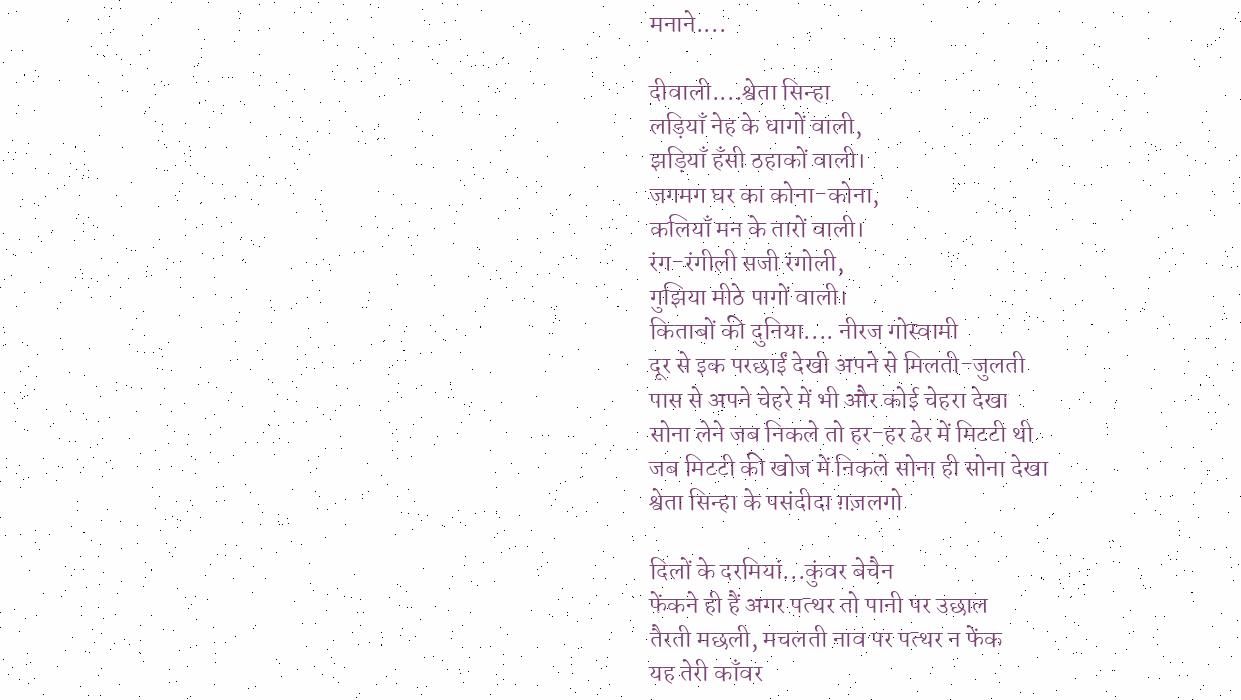मनाने....

दीवाली....श्वेता सिन्हा
लड़ियाँ नेह के धागों वाली,
झड़ियाँ हँसी ठहाकों वाली।
जगमग घर का कोना-कोना,
कलियाँ मन के तारों वाली।
रंग-रंगीली सजी रंगोली,
गुझिया मीठे पागों वाली।
किताबों की दुनिया.... नीरज गोस्वामी
दूर से इक परछाईं देखी अपने से मिलती-जुलती
पास से अपने चेहरे में भी और कोई चेहरा देखा
सोना लेने जब निकले तो हर-हर ढेर में मिटटी थी
जब मिटटी की खोज में निकले सोना ही सोना देखा
श्वेता सिन्हा के पसंदीदा ग़ज़लगो

दिलों के दरमियां...कुंवर बेचैन
फेंकने ही हैं अगर पत्थर तो पानी पर उछाल
तैरती मछली, मचलती नाव पर पत्थर न फेंक
यह तेरी काँवर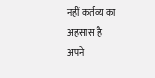नहीं कर्तव्य का अहसास है
अपने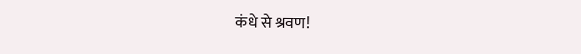कंधे से श्रवण!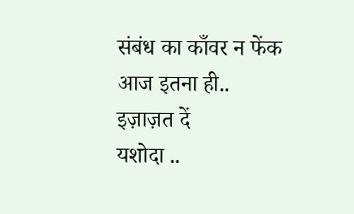संबंध का काँवर न फेंक
आज इतना ही..
इज़ाज़त दें
यशोदा ..